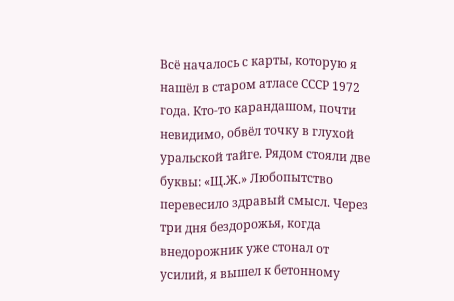Всё началось с карты, которую я нашёл в старом атласе СССР 1972 года. Кто-то карандашом, почти невидимо, обвёл точку в глухой уральской тайге. Рядом стояли две буквы: «Щ.Ж.» Любопытство перевесило здравый смысл. Через три дня бездорожья, когда внедорожник уже стонал от усилий, я вышел к бетонному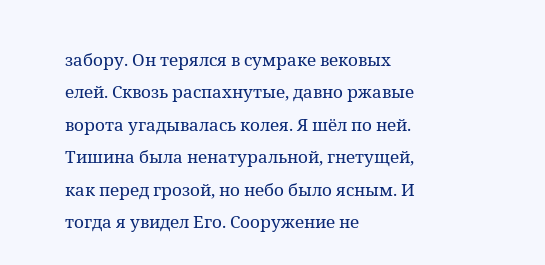забору. Он терялся в сумраке вековых елей. Сквозь распахнутые, давно ржавые ворота угадывалась колея. Я шёл по ней. Тишина была ненатуральной, гнетущей, как перед грозой, но небо было ясным. И тогда я увидел Его. Сооружение не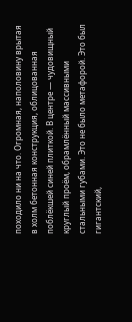походило ни на что. Огромная, наполовину врытая в холм бетонная конструкция, облицованная поблёкшей синей плиткой. В центре — чудовищный круглый проём, обрамлённый массивными стальными губами. Это не было метафорой. Это был гигантский,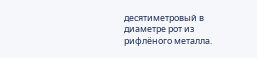десятиметровый в диаметре рот из рифлёного металла.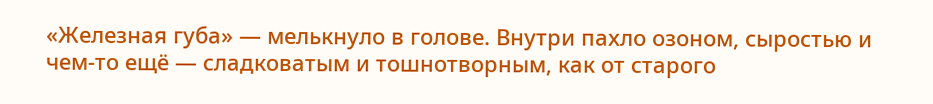«Железная губа» — мелькнуло в голове. Внутри пахло озоном, сыростью и чем-то ещё — сладковатым и тошнотворным, как от старого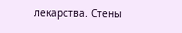лекарства. Стены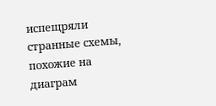испещряли странные схемы, похожие на диаграм